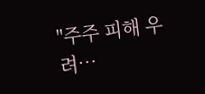"주주 피해 우려…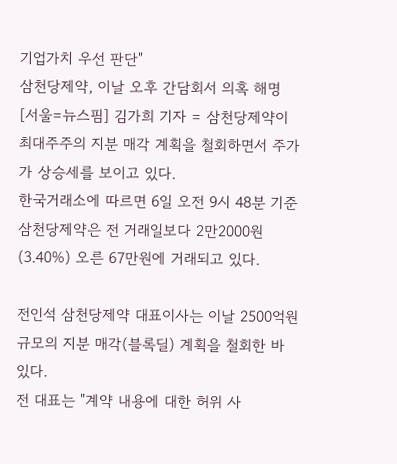기업가치 우선 판단"
삼천당제약, 이날 오후 간담회서 의혹 해명
[서울=뉴스핌] 김가희 기자 = 삼천당제약이 최대주주의 지분 매각 계획을 철회하면서 주가가 상승세를 보이고 있다.
한국거래소에 따르면 6일 오전 9시 48분 기준 삼천당제약은 전 거래일보다 2만2000원(3.40%) 오른 67만원에 거래되고 있다.

전인석 삼천당제약 대표이사는 이날 2500억원 규모의 지분 매각(블록딜) 계획을 철회한 바 있다.
전 대표는 "계약 내용에 대한 허위 사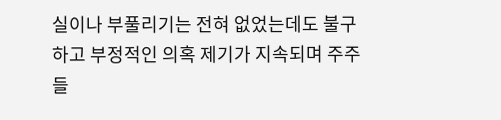실이나 부풀리기는 전혀 없었는데도 불구하고 부정적인 의혹 제기가 지속되며 주주들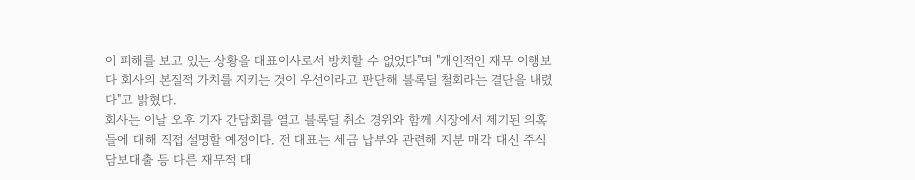이 피해를 보고 있는 상황을 대표이사로서 방치할 수 없었다"며 "개인적인 재무 이행보다 회사의 본질적 가치를 지키는 것이 우선이라고 판단해 블록딜 철회라는 결단을 내렸다"고 밝혔다.
회사는 이날 오후 기자 간담회를 열고 블록딜 취소 경위와 함께 시장에서 제기된 의혹들에 대해 직접 설명할 예정이다. 전 대표는 세금 납부와 관련해 지분 매각 대신 주식담보대출 등 다른 재무적 대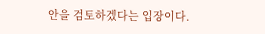안을 검토하겠다는 입장이다.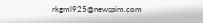rkgml925@newspim.com